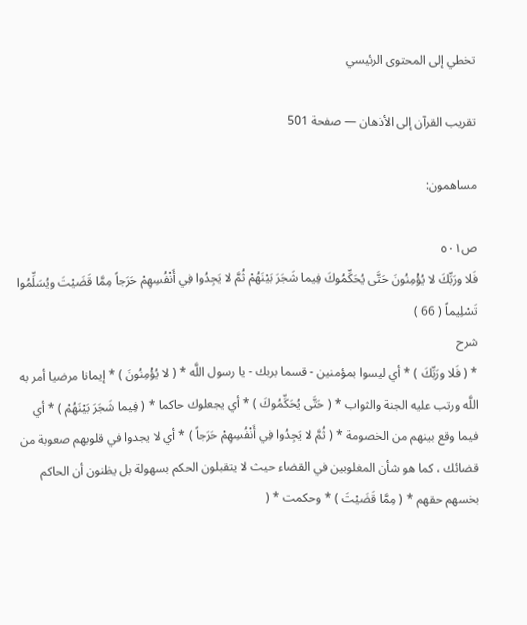تخطي إلى المحتوى الرئيسي

تقريب القرآن إلى الأذهان — صفحة 501

مساهمون:

ص٥٠١
فَلا ورَبِّكَ لا يُؤْمِنُونَ حَتَّى يُحَكِّمُوكَ فِيما شَجَرَ بَيْنَهُمْ ثُمَّ لا يَجِدُوا فِي أَنْفُسِهِمْ حَرَجاً مِمَّا قَضَيْتَ ويُسَلِّمُوا تَسْلِيماً ( 66 )
شرح
* ( فَلا ورَبِّكَ ) * أي ليسوا بمؤمنين - قسما بربك - يا رسول اللَّه * ( لا يُؤْمِنُونَ ) * إيمانا مرضيا أمر به اللَّه ورتب عليه الجنة والثواب * ( حَتَّى يُحَكِّمُوكَ ) * أي يجعلوك حاكما * ( فِيما شَجَرَ بَيْنَهُمْ ) * أي فيما وقع بينهم من الخصومة * ( ثُمَّ لا يَجِدُوا فِي أَنْفُسِهِمْ حَرَجاً ) * أي لا يجدوا في قلوبهم صعوبة من قضائك ، كما هو شأن المغلوبين في القضاء حيث لا يتقبلون الحكم بسهولة بل يظنون أن الحاكم بخسهم حقهم * ( مِمَّا قَضَيْتَ ) * وحكمت * (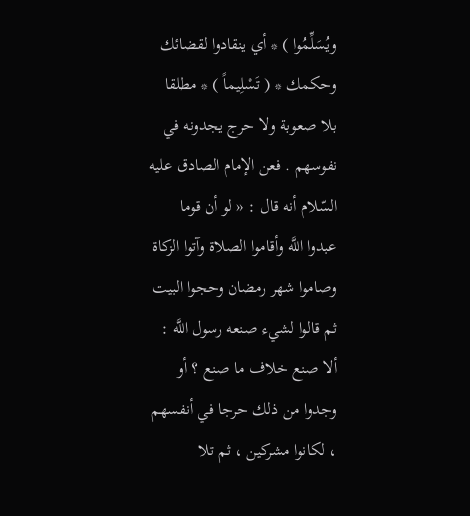ويُسَلِّمُوا ) * أي ينقادوا لقضائك وحكمك * ( تَسْلِيماً ) * مطلقا بلا صعوبة ولا حرج يجدونه في نفوسهم . فعن الإمام الصادق عليه السّلام أنه قال : « لو أن قوما عبدوا اللَّه وأقاموا الصلاة وآتوا الزكاة وصاموا شهر رمضان وحجوا البيت ثم قالوا لشيء صنعه رسول اللَّه : ألا صنع خلاف ما صنع ؟ أو وجدوا من ذلك حرجا في أنفسهم ، لكانوا مشركين ، ثم تلا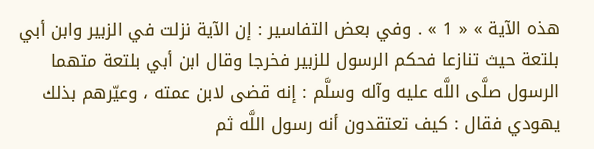هذه الآية » « 1 » . وفي بعض التفاسير : إن الآية نزلت في الزبير وابن أبي بلتعة حيث تنازعا فحكم الرسول للزبير فخرجا وقال ابن أبي بلتعة متهما الرسول صلَّى اللَّه عليه وآله وسلَّم : إنه قضى لابن عمته ، وعيّرهم بذلك يهودي فقال : كيف تعتقدون أنه رسول اللَّه ثم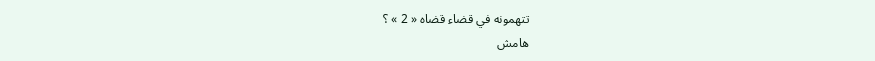تتهمونه في قضاء قضاه « 2 » ؟
هامش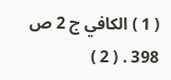( 1 ) الكافي ج 2 ص 398 . ( 2 )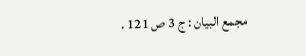مجمع البيان : ج 3 ص 121 .